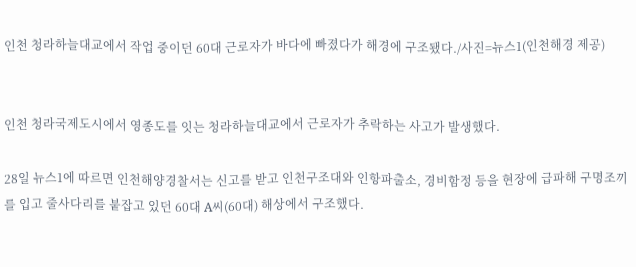인천 청라하늘대교에서 작업 중이던 60대 근로자가 바다에 빠졌다가 해경에 구조됐다./사진=뉴스1(인천해경 제공)


인천 청라국제도시에서 영종도를 잇는 청라하늘대교에서 근로자가 추락하는 사고가 발생했다.

28일 뉴스1에 따르면 인천해양경찰서는 신고를 받고 인천구조대와 인항파출소, 경비함정 등을 현장에 급파해 구명조끼를 입고 줄사다리를 붙잡고 있던 60대 A씨(60대) 해상에서 구조했다.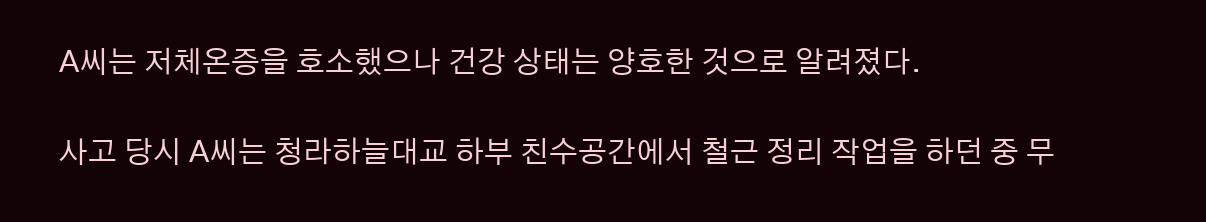A씨는 저체온증을 호소했으나 건강 상태는 양호한 것으로 알려졌다.

사고 당시 A씨는 청라하늘대교 하부 친수공간에서 철근 정리 작업을 하던 중 무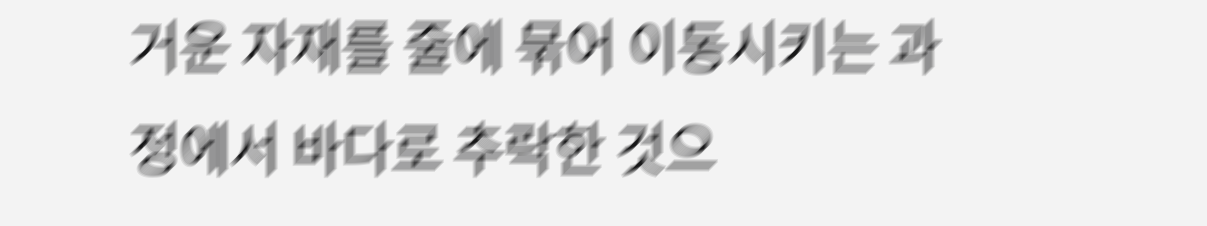거운 자재를 줄에 묶어 이동시키는 과정에서 바다로 추락한 것으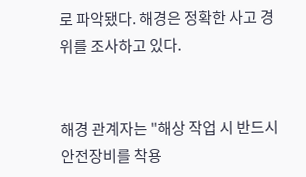로 파악됐다. 해경은 정확한 사고 경위를 조사하고 있다.


해경 관계자는 "해상 작업 시 반드시 안전장비를 착용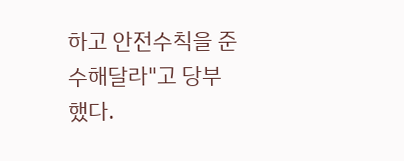하고 안전수칙을 준수해달라"고 당부했다.